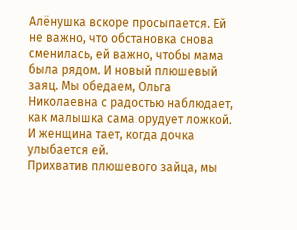Алёнушка вскоре просыпается. Ей не важно, что обстановка снова сменилась, ей важно, чтобы мама была рядом. И новый плюшевый заяц. Мы обедаем, Ольга Николаевна с радостью наблюдает, как малышка сама орудует ложкой. И женщина тает, когда дочка улыбается ей.
Прихватив плюшевого зайца, мы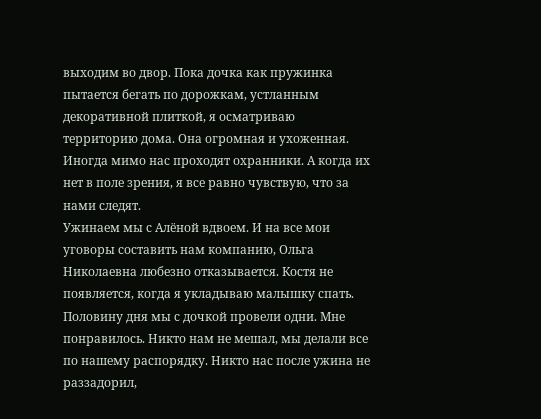выходим во двор. Пока дочка как пружинка пытается бегать по дорожкам, устланным декоративной плиткой, я осматриваю территорию дома. Она огромная и ухоженная. Иногда мимо нас проходят охранники. А когда их нет в поле зрения, я все равно чувствую, что за нами следят.
Ужинаем мы с Алёной вдвоем. И на все мои уговоры составить нам компанию, Ольга Николаевна любезно отказывается. Костя не появляется, когда я укладываю малышку спать.
Половину дня мы с дочкой провели одни. Мне понравилось. Никто нам не мешал, мы делали все по нашему распорядку. Никто нас после ужина не раззадорил,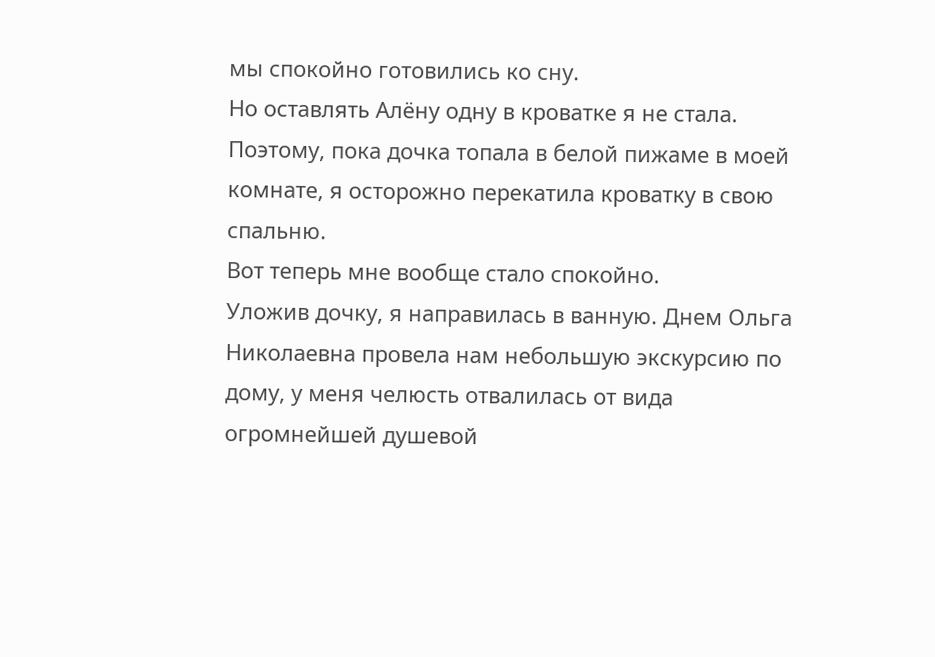мы спокойно готовились ко сну.
Но оставлять Алёну одну в кроватке я не стала. Поэтому, пока дочка топала в белой пижаме в моей комнате, я осторожно перекатила кроватку в свою спальню.
Вот теперь мне вообще стало спокойно.
Уложив дочку, я направилась в ванную. Днем Ольга Николаевна провела нам небольшую экскурсию по дому, у меня челюсть отвалилась от вида огромнейшей душевой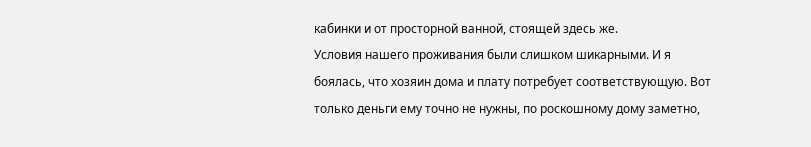кабинки и от просторной ванной, стоящей здесь же.
Условия нашего проживания были слишком шикарными. И я боялась, что хозяин дома и плату потребует соответствующую. Вот только деньги ему точно не нужны, по роскошному дому заметно,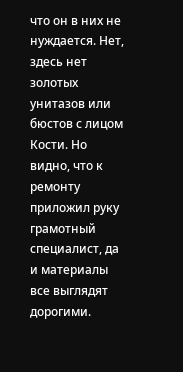что он в них не нуждается. Нет, здесь нет золотых унитазов или бюстов с лицом Кости. Но видно, что к ремонту приложил руку грамотный специалист, да и материалы все выглядят дорогими.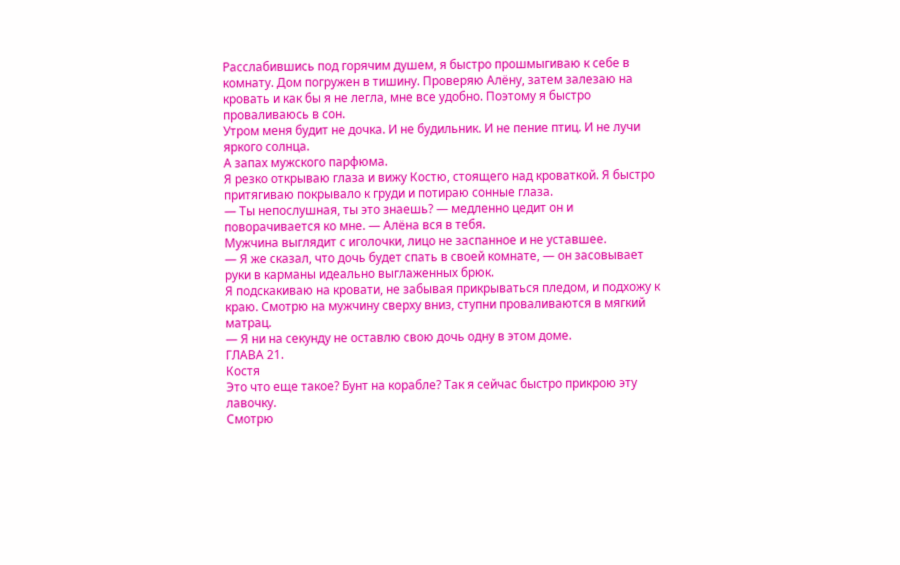Расслабившись под горячим душем, я быстро прошмыгиваю к себе в комнату. Дом погружен в тишину. Проверяю Алёну, затем залезаю на кровать и как бы я не легла, мне все удобно. Поэтому я быстро проваливаюсь в сон.
Утром меня будит не дочка. И не будильник. И не пение птиц. И не лучи яркого солнца.
А запах мужского парфюма.
Я резко открываю глаза и вижу Костю, стоящего над кроваткой. Я быстро притягиваю покрывало к груди и потираю сонные глаза.
— Ты непослушная, ты это знаешь? — медленно цедит он и поворачивается ко мне. — Алёна вся в тебя.
Мужчина выглядит с иголочки, лицо не заспанное и не уставшее.
— Я же сказал, что дочь будет спать в своей комнате, — он засовывает руки в карманы идеально выглаженных брюк.
Я подскакиваю на кровати, не забывая прикрываться пледом, и подхожу к краю. Смотрю на мужчину сверху вниз, ступни проваливаются в мягкий матрац.
— Я ни на секунду не оставлю свою дочь одну в этом доме.
ГЛАВА 21.
Костя
Это что еще такое? Бунт на корабле? Так я сейчас быстро прикрою эту лавочку.
Смотрю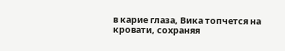в карие глаза, Вика топчется на кровати, сохраняя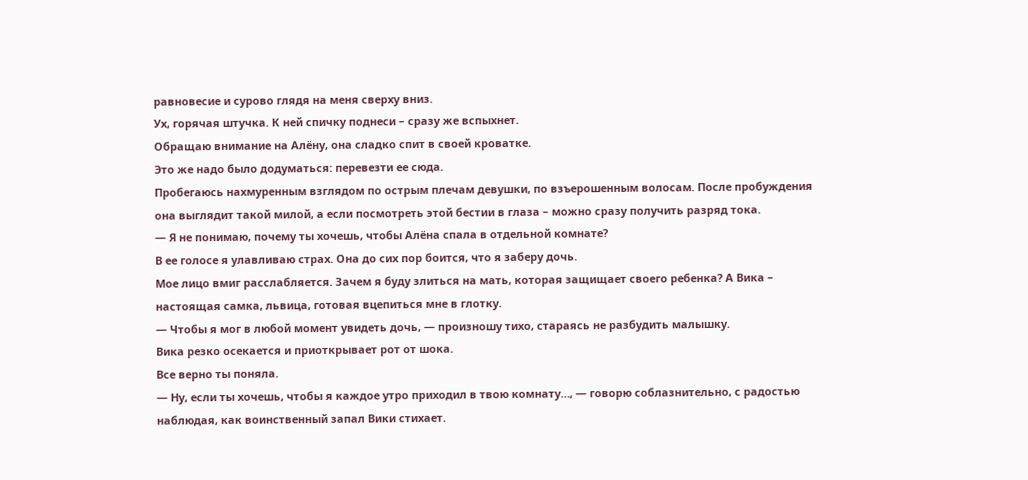равновесие и сурово глядя на меня сверху вниз.
Ух, горячая штучка. К ней спичку поднеси – сразу же вспыхнет.
Обращаю внимание на Алёну, она сладко спит в своей кроватке.
Это же надо было додуматься: перевезти ее сюда.
Пробегаюсь нахмуренным взглядом по острым плечам девушки, по взъерошенным волосам. После пробуждения она выглядит такой милой, а если посмотреть этой бестии в глаза – можно сразу получить разряд тока.
— Я не понимаю, почему ты хочешь, чтобы Алёна спала в отдельной комнате?
В ее голосе я улавливаю страх. Она до сих пор боится, что я заберу дочь.
Мое лицо вмиг расслабляется. Зачем я буду злиться на мать, которая защищает своего ребенка? А Вика – настоящая самка, львица, готовая вцепиться мне в глотку.
— Чтобы я мог в любой момент увидеть дочь, — произношу тихо, стараясь не разбудить малышку.
Вика резко осекается и приоткрывает рот от шока.
Все верно ты поняла.
— Ну, если ты хочешь, чтобы я каждое утро приходил в твою комнату…, — говорю соблазнительно, с радостью наблюдая, как воинственный запал Вики стихает.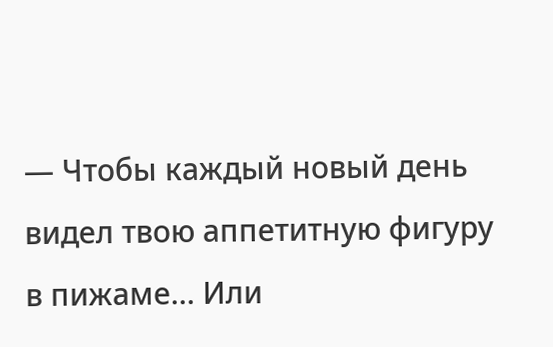— Чтобы каждый новый день видел твою аппетитную фигуру в пижаме… Или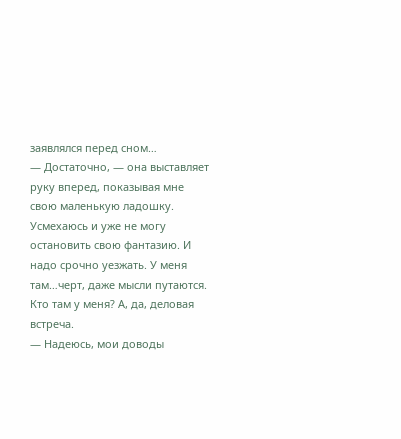заявлялся перед сном…
— Достаточно, — она выставляет руку вперед, показывая мне свою маленькую ладошку.
Усмехаюсь и уже не могу остановить свою фантазию. И надо срочно уезжать. У меня там…черт, даже мысли путаются. Кто там у меня? А, да, деловая встреча.
— Надеюсь, мои доводы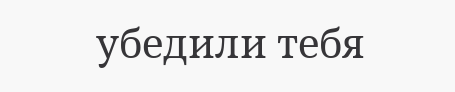убедили тебя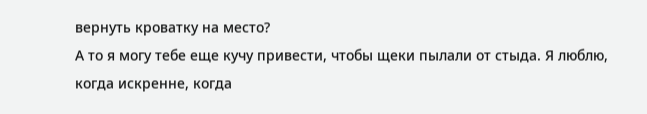вернуть кроватку на место?
А то я могу тебе еще кучу привести, чтобы щеки пылали от стыда. Я люблю, когда искренне, когда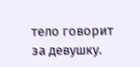тело говорит за девушку.